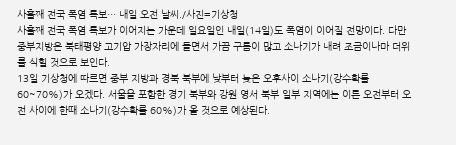사흘째 전국 폭염 특보… 내일 오전 날씨./사진=기상청
사흘째 전국 폭염 특보가 이어지는 가운데 일요일인 내일(14일)도 폭염이 이어질 전망이다. 다만 중부지방은 북태평양 고기압 가장자리에 들면서 가끔 구름이 많고 소나기가 내려 조금이나마 더위를 식힐 것으로 보인다.
13일 기상청에 따르면 중부 지방과 경북 북부에 낮부터 늦은 오후사이 소나기(강수확률 60~70%)가 오겠다. 서울을 포함한 경기 북부와 강원 영서 북부 일부 지역에는 이른 오전부터 오전 사이에 한때 소나기(강수확률 60%)가 올 것으로 예상된다.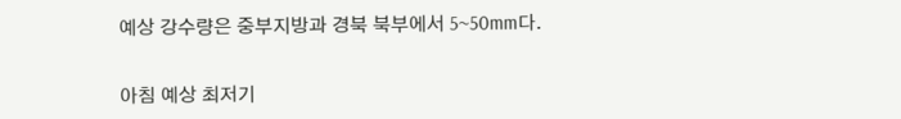예상 강수량은 중부지방과 경북 북부에서 5~50mm다.


아침 예상 최저기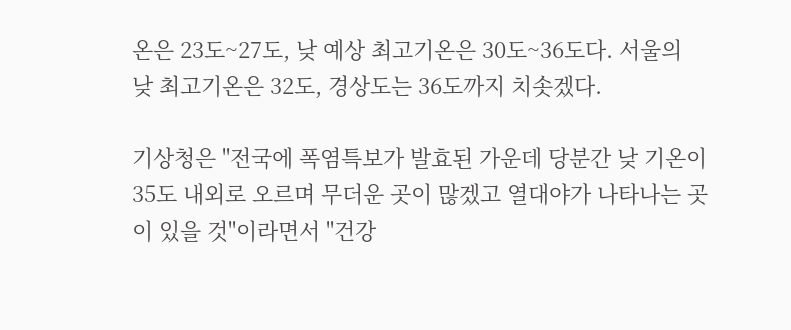온은 23도~27도, 낮 예상 최고기온은 30도~36도다. 서울의 낮 최고기온은 32도, 경상도는 36도까지 치솟겠다.

기상청은 "전국에 폭염특보가 발효된 가운데 당분간 낮 기온이 35도 내외로 오르며 무더운 곳이 많겠고 열대야가 나타나는 곳이 있을 것"이라면서 "건강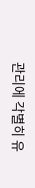관리에 각별히 유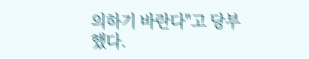의하기 바란다"고 당부했다.